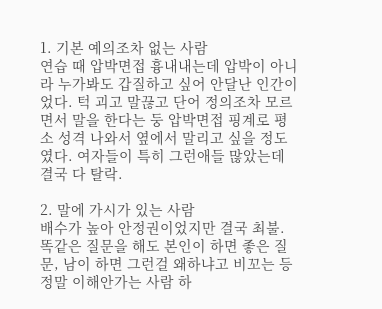1. 기본 예의조차 없는 사람
연습 때 압박면접 흉내내는데 압박이 아니라 누가봐도 갑질하고 싶어 안달난 인간이었다. 턱 괴고 말끊고 단어 정의조차 모르면서 말을 한다는 둥 압박면접 핑계로 평소 성격 나와서 옆에서 말리고 싶을 정도였다. 여자들이 특히 그런애들 많았는데 결국 다 탈락.

2. 말에 가시가 있는 사람
배수가 높아 안정권이었지만 결국 최불. 똑같은 질문을 해도 본인이 하면 좋은 질문, 남이 하면 그런걸 왜하냐고 비꼬는 등 정말 이해안가는 사람 하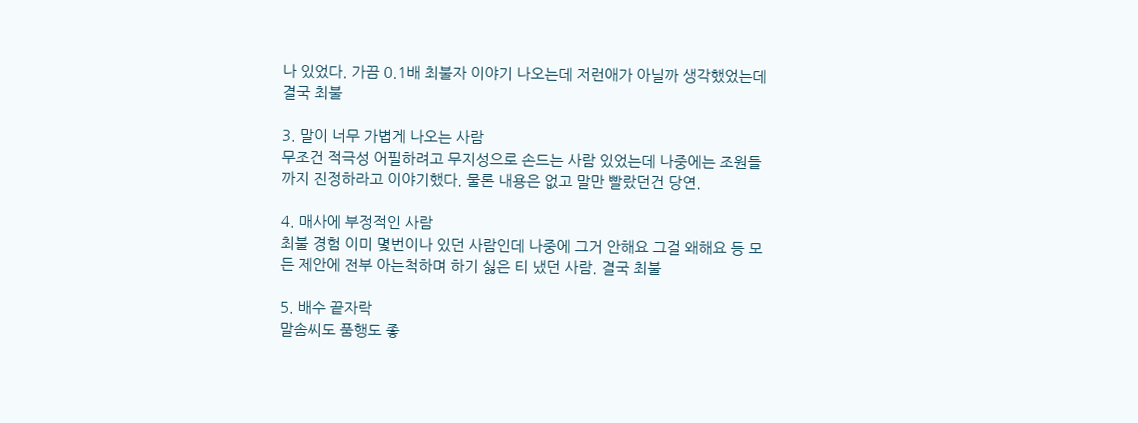나 있었다. 가끔 0.1배 최불자 이야기 나오는데 저런애가 아닐까 생각했었는데 결국 최불

3. 말이 너무 가볍게 나오는 사람
무조건 적극성 어필하려고 무지성으로 손드는 사람 있었는데 나중에는 조원들까지 진정하라고 이야기했다. 물론 내용은 없고 말만 빨랐던건 당연.

4. 매사에 부정적인 사람
최불 경험 이미 몇번이나 있던 사람인데 나중에 그거 안해요 그걸 왜해요 등 모든 제안에 전부 아는척하며 하기 싫은 티 냈던 사람. 결국 최불

5. 배수 끝자락
말솜씨도 품행도 좋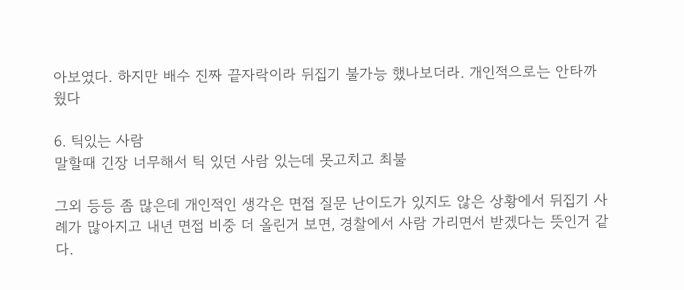아보였다. 하지만 배수 진짜 끝자락이라 뒤집기 불가능 했나보더라. 개인적으로는 안타까웠다

6. 틱있는 사람
말할때 긴장 너무해서 틱 있던 사람 있는데 못고치고 최불

그외 등등 좀 많은데 개인적인 생각은 면접 질문 난이도가 있지도 않은 상황에서 뒤집기 사례가 많아지고 내년 면접 비중 더 올린거 보면, 경찰에서 사람 가리면서 받겠다는 뜻인거 같다.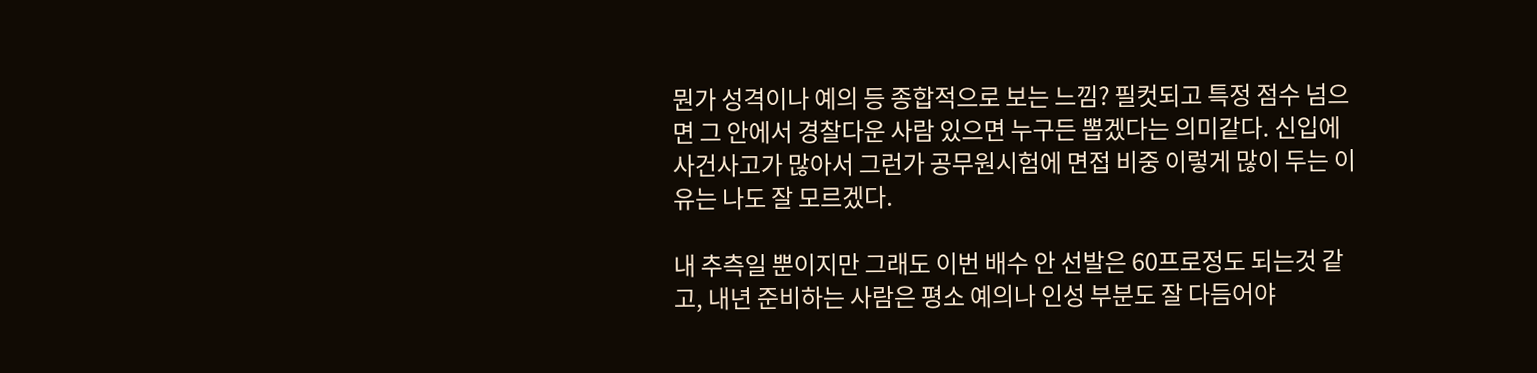뭔가 성격이나 예의 등 종합적으로 보는 느낌? 필컷되고 특정 점수 넘으면 그 안에서 경찰다운 사람 있으면 누구든 뽑겠다는 의미같다. 신입에 사건사고가 많아서 그런가 공무원시험에 면접 비중 이렇게 많이 두는 이유는 나도 잘 모르겠다.

내 추측일 뿐이지만 그래도 이번 배수 안 선발은 60프로정도 되는것 같고, 내년 준비하는 사람은 평소 예의나 인성 부분도 잘 다듬어야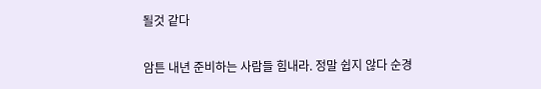될것 같다

암튼 내년 준비하는 사람들 힘내라. 정말 쉽지 않다 순경